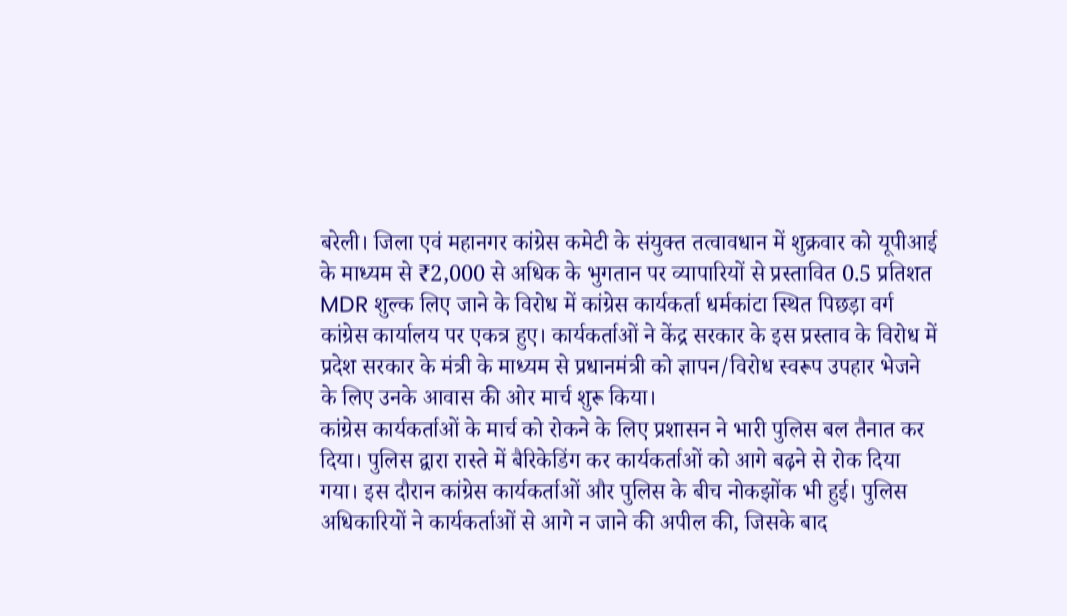बरेली। जिला एवं महानगर कांग्रेस कमेटी के संयुक्त तत्वावधान में शुक्रवार को यूपीआई के माध्यम से ₹2,000 से अधिक के भुगतान पर व्यापारियों से प्रस्तावित 0.5 प्रतिशत MDR शुल्क लिए जाने के विरोध में कांग्रेस कार्यकर्ता धर्मकांटा स्थित पिछड़ा वर्ग कांग्रेस कार्यालय पर एकत्र हुए। कार्यकर्ताओं ने केंद्र सरकार के इस प्रस्ताव के विरोध में प्रदेश सरकार के मंत्री के माध्यम से प्रधानमंत्री को ज्ञापन/विरोध स्वरूप उपहार भेजने के लिए उनके आवास की ओर मार्च शुरू किया।
कांग्रेस कार्यकर्ताओं के मार्च को रोकने के लिए प्रशासन ने भारी पुलिस बल तैनात कर दिया। पुलिस द्वारा रास्ते में बैरिकेडिंग कर कार्यकर्ताओं को आगे बढ़ने से रोक दिया गया। इस दौरान कांग्रेस कार्यकर्ताओं और पुलिस के बीच नोकझोंक भी हुई। पुलिस अधिकारियों ने कार्यकर्ताओं से आगे न जाने की अपील की, जिसके बाद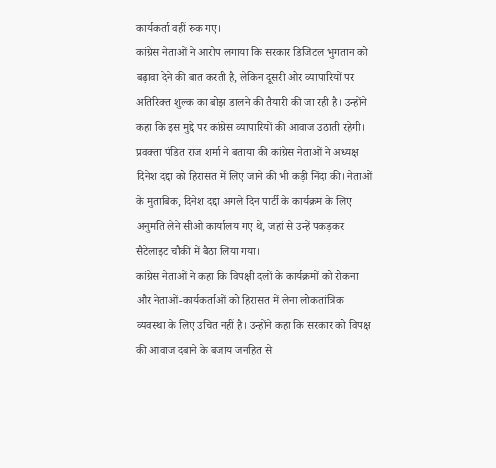कार्यकर्ता वहीं रुक गए।
कांग्रेस नेताओं ने आरोप लगाया कि सरकार डिजिटल भुगतान को बढ़ावा देने की बात करती है, लेकिन दूसरी ओर व्यापारियों पर अतिरिक्त शुल्क का बोझ डालने की तैयारी की जा रही है। उन्होंने कहा कि इस मुद्दे पर कांग्रेस व्यापारियों की आवाज उठाती रहेगी।
प्रवक्ता पंडित राज शर्मा ने बताया की कांग्रेस नेताओं ने अध्यक्ष दिनेश दद्दा को हिरासत में लिए जाने की भी कड़ी निंदा की। नेताओं के मुताबिक, दिनेश दद्दा अगले दिन पार्टी के कार्यक्रम के लिए अनुमति लेने सीओ कार्यालय गए थे, जहां से उन्हें पकड़कर सैटेलाइट चौकी में बैठा लिया गया।
कांग्रेस नेताओं ने कहा कि विपक्षी दलों के कार्यक्रमों को रोकना और नेताओं-कार्यकर्ताओं को हिरासत में लेना लोकतांत्रिक व्यवस्था के लिए उचित नहीं है। उन्होंने कहा कि सरकार को विपक्ष की आवाज दबाने के बजाय जनहित से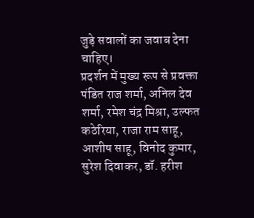जुड़े सवालों का जवाब देना चाहिए।
प्रदर्शन में मुख्य रूप से प्रवक्ता पंडित राज शर्मा, अनिल देव शर्मा, रमेश चंद्र मिश्रा, उल्फत कठेरिया, राजा राम साहू, आशीष साहू, विनोद कुमार, सुरेश दिवाकर, डॉ. हरीश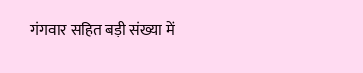गंगवार सहित बड़ी संख्या में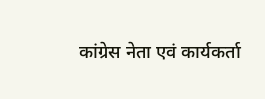कांग्रेस नेता एवं कार्यकर्ता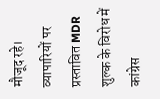मौजूद रहे।
व्यापारियों पर प्रस्तावित MDR शुल्क के विरोध में कांग्रेस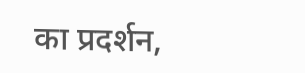का प्रदर्शन,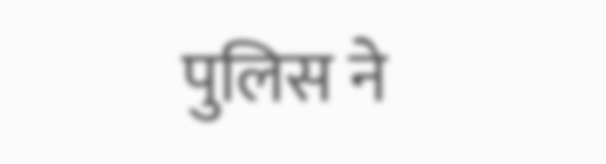पुलिस ने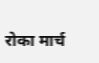रोका मार्च